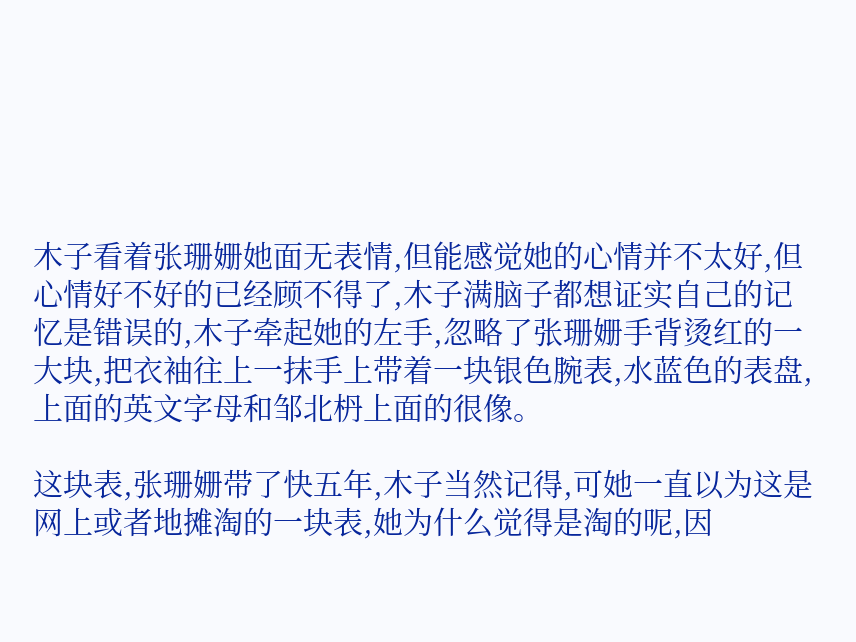木子看着张珊姗她面无表情,但能感觉她的心情并不太好,但心情好不好的已经顾不得了,木子满脑子都想证实自己的记忆是错误的,木子牵起她的左手,忽略了张珊姗手背烫红的一大块,把衣袖往上一抹手上带着一块银色腕表,水蓝色的表盘,上面的英文字母和邹北枬上面的很像。

这块表,张珊姗带了快五年,木子当然记得,可她一直以为这是网上或者地摊淘的一块表,她为什么觉得是淘的呢,因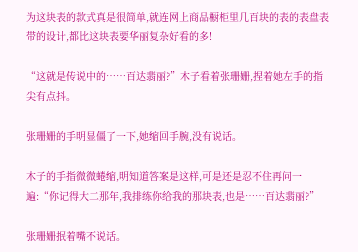为这块表的款式真是很简单,就连网上商品橱柜里几百块的表的表盘表带的设计,都比这块表要华丽复杂好看的多!

“这就是传说中的……百达翡丽?”木子看着张珊姗,捏着她左手的指尖有点抖。

张珊姗的手明显僵了一下,她缩回手腕,没有说话。

木子的手指微微蜷缩,明知道答案是这样,可是还是忍不住再问一遍:“你记得大二那年,我排练你给我的那块表,也是……百达翡丽?”

张珊姗抿着嘴不说话。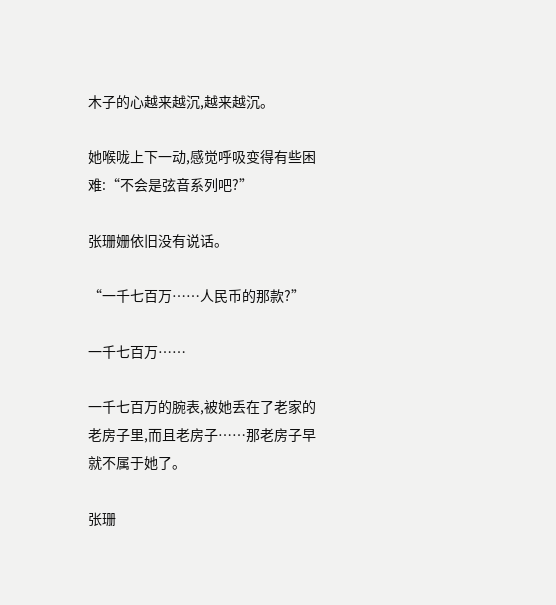木子的心越来越沉,越来越沉。

她喉咙上下一动,感觉呼吸变得有些困难:“不会是弦音系列吧?”

张珊姗依旧没有说话。

“一千七百万……人民币的那款?”

一千七百万……

一千七百万的腕表,被她丢在了老家的老房子里,而且老房子……那老房子早就不属于她了。

张珊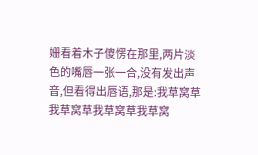姗看着木子傻愣在那里,两片淡色的嘴唇一张一合,没有发出声音,但看得出唇语,那是:我草窝草我草窝草我草窝草我草窝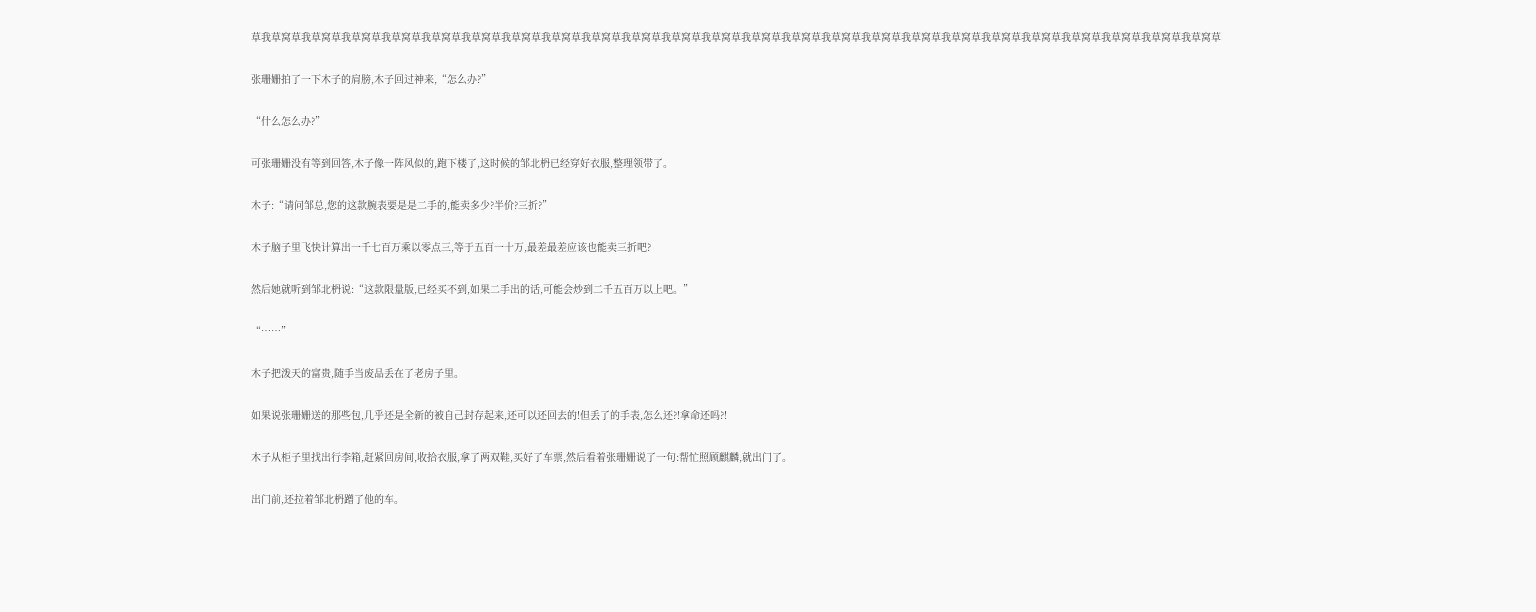草我草窝草我草窝草我草窝草我草窝草我草窝草我草窝草我草窝草我草窝草我草窝草我草窝草我草窝草我草窝草我草窝草我草窝草我草窝草我草窝草我草窝草我草窝草我草窝草我草窝草我草窝草我草窝草我草窝草我草窝草

张珊姗拍了一下木子的肩膀,木子回过神来,“怎么办?”

“什么怎么办?”

可张珊姗没有等到回答,木子像一阵风似的,跑下楼了,这时候的邹北枬已经穿好衣服,整理领带了。

木子:“请问邹总,您的这款腕表要是是二手的,能卖多少?半价?三折?”

木子脑子里飞快计算出一千七百万乘以零点三,等于五百一十万,最差最差应该也能卖三折吧?

然后她就听到邹北枬说:“这款限量版,已经买不到,如果二手出的话,可能会炒到二千五百万以上吧。”

“……”

木子把泼天的富贵,随手当废品丢在了老房子里。

如果说张珊姗送的那些包,几乎还是全新的被自己封存起来,还可以还回去的!但丢了的手表,怎么还?!拿命还吗?!

木子从柜子里找出行李箱,赶紧回房间,收拾衣服,拿了两双鞋,买好了车票,然后看着张珊姗说了一句:帮忙照顾麒麟,就出门了。

出门前,还拉着邹北枬蹭了他的车。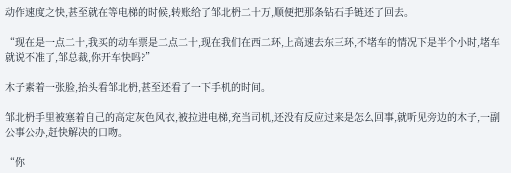动作速度之快,甚至就在等电梯的时候,转账给了邹北枬二十万,顺便把那条钻石手链还了回去。

“现在是一点二十,我买的动车票是二点二十,现在我们在西二环,上高速去东三环,不堵车的情况下是半个小时,堵车就说不准了,邹总裁,你开车快吗?”

木子素着一张脸,抬头看邹北枬,甚至还看了一下手机的时间。

邹北枬手里被塞着自己的高定灰色风衣,被拉进电梯,充当司机,还没有反应过来是怎么回事,就听见旁边的木子,一副公事公办,赶快解决的口吻。

“你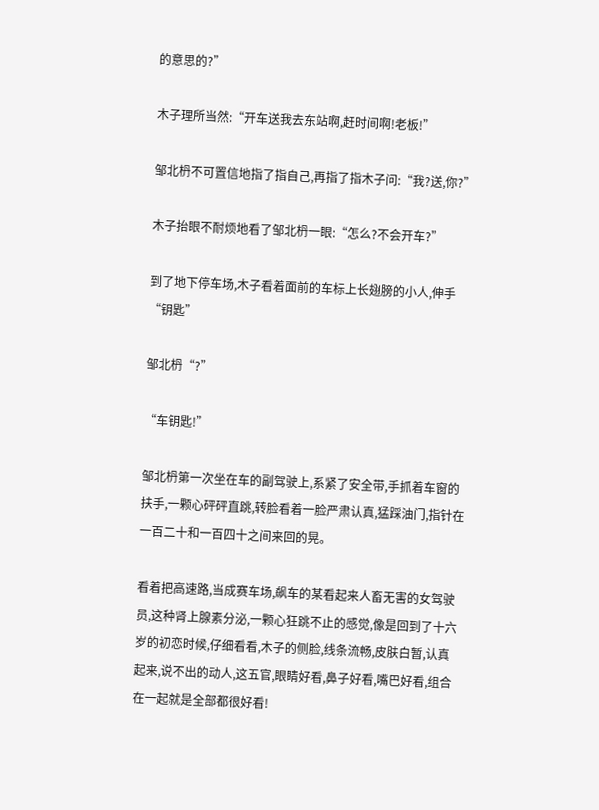的意思的?”

木子理所当然:“开车送我去东站啊,赶时间啊!老板!”

邹北枬不可置信地指了指自己,再指了指木子问:“我?送,你?”

木子抬眼不耐烦地看了邹北枬一眼:“怎么?不会开车?”

到了地下停车场,木子看着面前的车标上长翅膀的小人,伸手“钥匙”

邹北枬“?”

“车钥匙!”

邹北枬第一次坐在车的副驾驶上,系紧了安全带,手抓着车窗的扶手,一颗心砰砰直跳,转脸看着一脸严肃认真,猛踩油门,指针在一百二十和一百四十之间来回的晃。

看着把高速路,当成赛车场,飙车的某看起来人畜无害的女驾驶员,这种肾上腺素分泌,一颗心狂跳不止的感觉,像是回到了十六岁的初恋时候,仔细看看,木子的侧脸,线条流畅,皮肤白暂,认真起来,说不出的动人,这五官,眼睛好看,鼻子好看,嘴巴好看,组合在一起就是全部都很好看!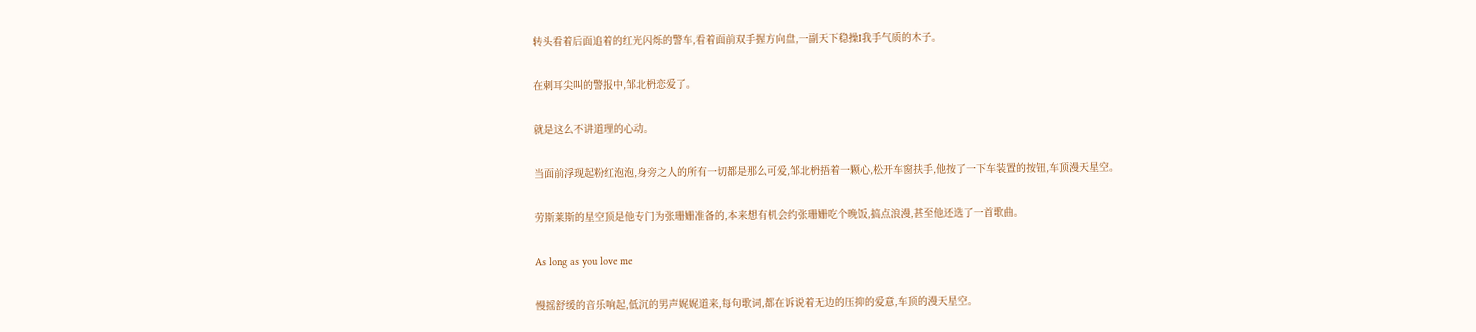转头看着后面追着的红光闪烁的警车,看着面前双手握方向盘,一副天下稳操I我手气质的木子。

在刺耳尖叫的警报中,邹北枬恋爱了。

就是这么不讲道理的心动。

当面前浮现起粉红泡泡,身旁之人的所有一切都是那么可爱,邹北枬捂着一颗心,松开车窗扶手,他按了一下车装置的按钮,车顶漫天星空。

劳斯莱斯的星空顶是他专门为张珊姗准备的,本来想有机会约张珊姗吃个晚饭,搞点浪漫,甚至他还选了一首歌曲。

As long as you love me

慢摇舒缓的音乐响起,低沉的男声娓娓道来,每句歌词,都在诉说着无边的压抑的爱意,车顶的漫天星空。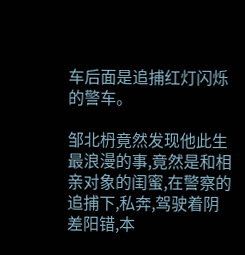车后面是追捕红灯闪烁的警车。

邹北枬竟然发现他此生最浪漫的事,竟然是和相亲对象的闺蜜,在警察的追捕下,私奔,驾驶着阴差阳错,本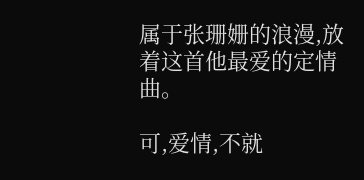属于张珊姗的浪漫,放着这首他最爱的定情曲。

可,爱情,不就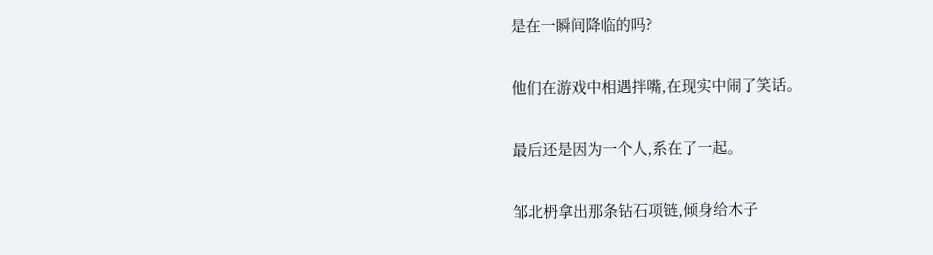是在一瞬间降临的吗?

他们在游戏中相遇拌嘴,在现实中闹了笑话。

最后还是因为一个人,系在了一起。

邹北枬拿出那条钻石项链,倾身给木子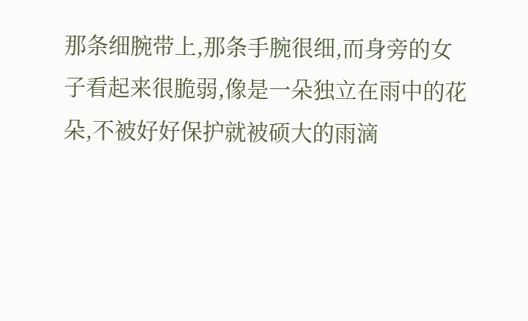那条细腕带上,那条手腕很细,而身旁的女子看起来很脆弱,像是一朵独立在雨中的花朵,不被好好保护就被硕大的雨滴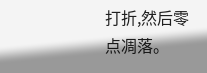打折,然后零点凋落。